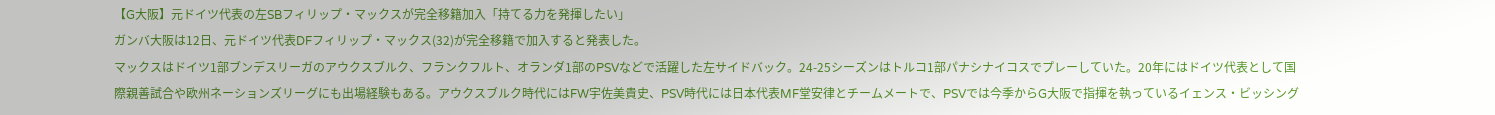【G大阪】元ドイツ代表の左SBフィリップ・マックスが完全移籍加入「持てる力を発揮したい」
ガンバ大阪は12日、元ドイツ代表DFフィリップ・マックス(32)が完全移籍で加入すると発表した。
マックスはドイツ1部ブンデスリーガのアウクスブルク、フランクフルト、オランダ1部のPSVなどで活躍した左サイドバック。24-25シーズンはトルコ1部パナシナイコスでプレーしていた。20年にはドイツ代表として国際親善試合や欧州ネーションズリーグにも出場経験もある。アウクスブルク時代にはFW宇佐美貴史、PSV時代には日本代表MF堂安律とチームメートで、PSVでは今季からG大阪で指揮を執っているイェンス・ビッシング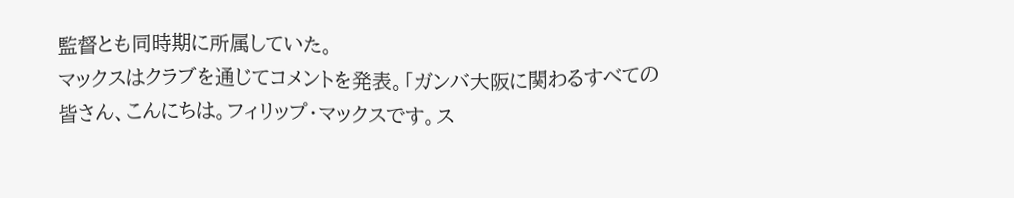監督とも同時期に所属していた。
マックスはクラブを通じてコメントを発表。「ガンバ大阪に関わるすべての皆さん、こんにちは。フィリップ・マックスです。ス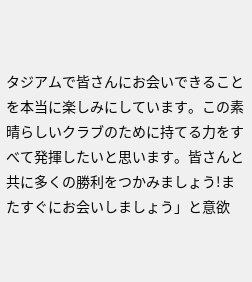タジアムで皆さんにお会いできることを本当に楽しみにしています。この素晴らしいクラブのために持てる力をすべて発揮したいと思います。皆さんと共に多くの勝利をつかみましょう!またすぐにお会いしましょう」と意欲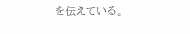を伝えている。